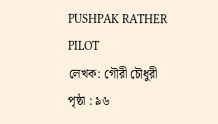PUSHPAK RATHER PILOT
লেখক: গৌরী চৌধুরী
পৃষ্ঠা : ৯৬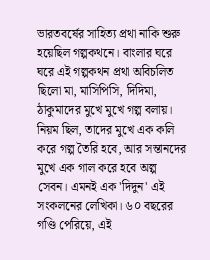ভারতবর্ষের সাহিত্য প্রথা নাকি শুরু হয়েছিল গল্পকথনে। বাংলার ঘরে ঘরে এই গল্পকথন প্রথা অবিচলিত ছিলো মা, মাসিপিসি, দিদিমা, ঠাকুমাদের মুখে মুখে গল্প বলায়। নিয়ম ছিল, তাদের মুখে এক কলি করে গল্প তৈরি হবে, আর সন্তানদের মুখে এক গাল করে হবে অল্প সেবন। এমনই এক 'দিদুন' এই সংকলনের লেখিকা। ৬০ বছরের গণ্ডি পেরিয়ে, এই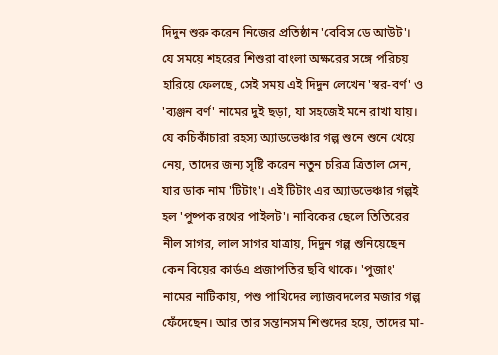দিদুন শুরু করেন নিজের প্রতিষ্ঠান 'বেবিস ডে আউট'। যে সময়ে শহরের শিশুরা বাংলা অক্ষরের সঙ্গে পরিচয় হারিয়ে ফেলছে, সেই সময় এই দিদুন লেখেন 'স্বর-বর্ণ' ও 'ব্যঞ্জন বর্ণ' নামের দুই ছড়া, যা সহজেই মনে রাখা যায়। যে কচিকাঁচারা রহস্য অ্যাডভেঞ্চার গল্প শুনে শুনে খেয়ে নেয়, তাদের জন্য সৃষ্টি করেন নতুন চরিত্র ত্রিতাল সেন, যার ডাক নাম 'টিটাং'। এই টিটাং এর অ্যাডভেঞ্চার গল্পই হল 'পুষ্পক রথের পাইলট'। নাবিকের ছেলে তিতিরের নীল সাগর, লাল সাগর যাত্রায়, দিদুন গল্প শুনিয়েছেন কেন বিয়ের কার্ডএ প্রজাপতির ছবি থাকে। 'পুজাং' নামের নাটিকায়, পশু পাখিদের ল্যাজবদলের মজার গল্প ফেঁদেছেন। আর তার সন্তানসম শিশুদের হয়ে, তাদের মা-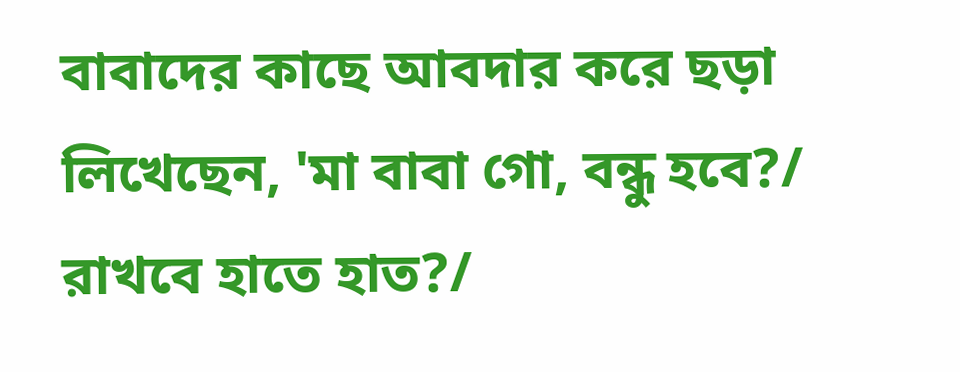বাবাদের কাছে আবদার করে ছড়া লিখেছেন, 'মা বাবা গো, বন্ধু হবে?/ রাখবে হাতে হাত?/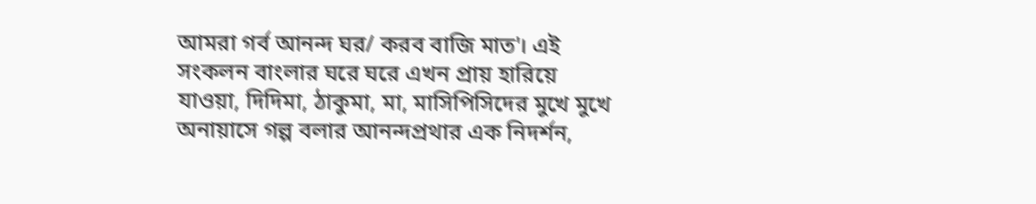আমরা গর্ব আনন্দ ঘর/ করব বাজি মাত'। এই সংকলন বাংলার ঘরে ঘরে এখন প্রায় হারিয়ে যাওয়া, দিদিমা, ঠাকুমা, মা, মাসিপিসিদের মুখে মুখে অনায়াসে গল্প বলার আনন্দপ্রথার এক নিদর্শন,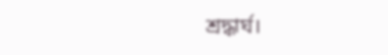শ্রদ্ধার্ঘ।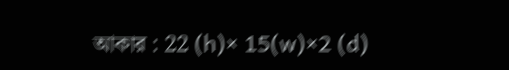আকার : 22 (h)× 15(w)×2 (d)